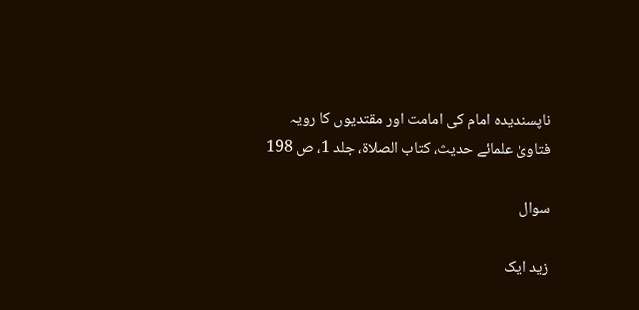ناپسندیدہ امام کی امامت اور مقتدیوں کا رویہ
فتاویٰ علمائے حدیث، کتاب الصلاۃ، جلد 1، ص 198

سوال

زید ایک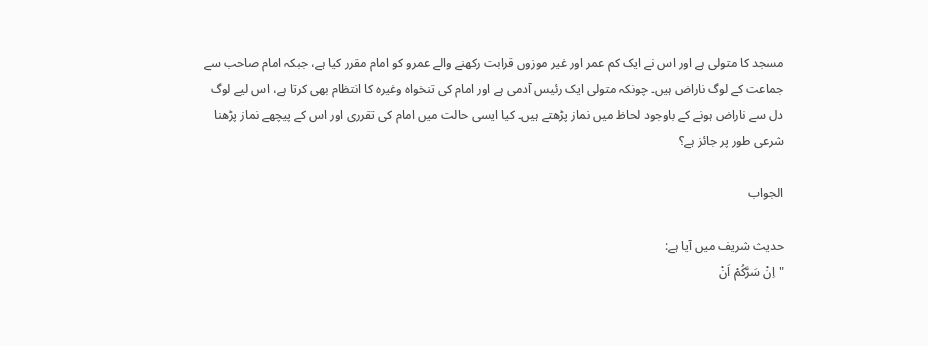مسجد کا متولی ہے اور اس نے ایک کم عمر اور غیر موزوں قرابت رکھنے والے عمرو کو امام مقرر کیا ہے، جبکہ امام صاحب سے جماعت کے لوگ ناراض ہیں۔ چونکہ متولی ایک رئیس آدمی ہے اور امام کی تنخواہ وغیرہ کا انتظام بھی کرتا ہے، اس لیے لوگ دل سے ناراض ہونے کے باوجود لحاظ میں نماز پڑھتے ہیں۔ کیا ایسی حالت میں امام کی تقرری اور اس کے پیچھے نماز پڑھنا شرعی طور پر جائز ہے؟

الجواب

حدیث شریف میں آیا ہے:
"اِنْ سَرَّکُمْ اَنْ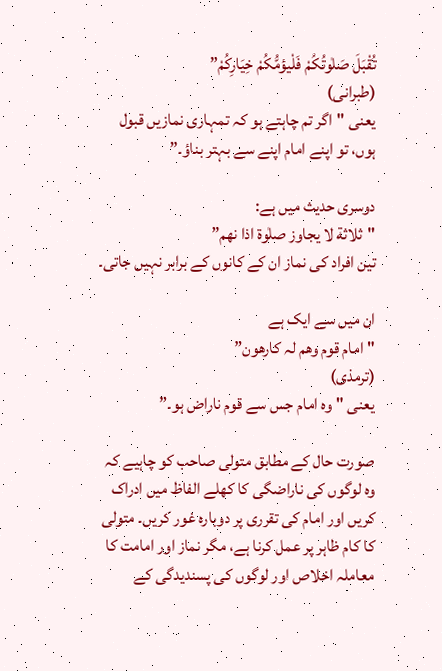تُقْبَلَ صَلٰوتُکُمْ فَلْیؤمُّکُمْ خِیَارِکُمْ”
(طبرانی)
یعنی "اگر تم چاہتے ہو کہ تمہاری نمازیں قبول ہوں، تو اپنے امام اپنے سے بہتر بناؤ۔”

دوسری حدیث میں ہے:
"ثلاثة لا یجاوز صلٰوة اذا نھم”
تین افراد کی نماز ان کے کانوں کے برابر نہیں جاتی۔

ان میں سے ایک ہے
"امام قوم وھم لہ کارھون”
(ترمذی)
یعنی "وہ امام جس سے قوم ناراض ہو۔”

صورت حال کے مطابق متولی صاحب کو چاہیے کہ وہ لوگوں کی ناراضگی کا کھلے الفاظ میں ادراک کریں اور امام کی تقرری پر دوبارہ غور کریں۔ متولی کا کام ظاہر پر عمل کرنا ہے، مگر نماز اور امامت کا معاملہ اخلاص اور لوگوں کی پسندیدگی کے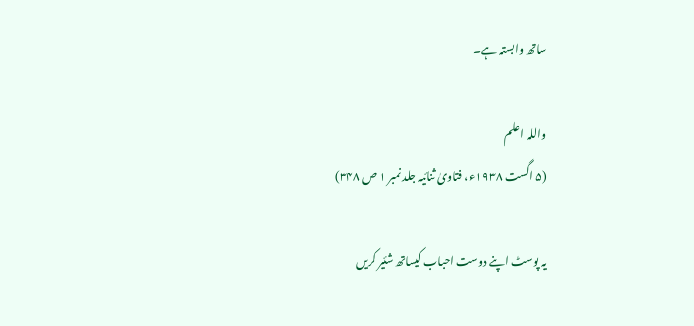ساتھ وابستہ ہے۔

واللہ اعلم
(۵ اگست ۱۹۳۸ء، فتاویٰ ثنائیہ جلد نمبر ۱ ص ۳۴۸)

یہ پوسٹ اپنے دوست احباب کیساتھ شئیر کریں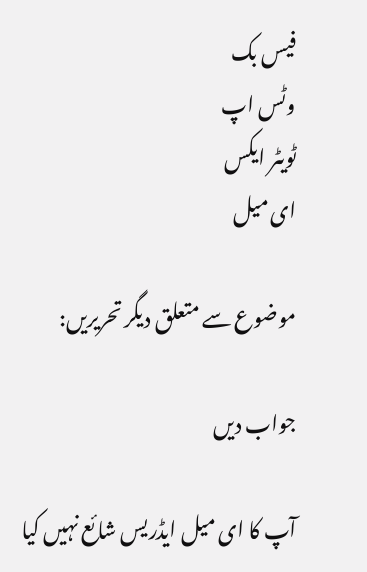فیس بک
وٹس اپ
ٹویٹر ایکس
ای میل

موضوع سے متعلق دیگر تحریریں:

جواب دیں

آپ کا ای میل ایڈریس شائع نہیں کیا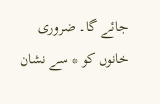جائے گا۔ ضروری خانوں کو * سے نشان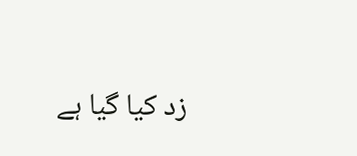زد کیا گیا ہے